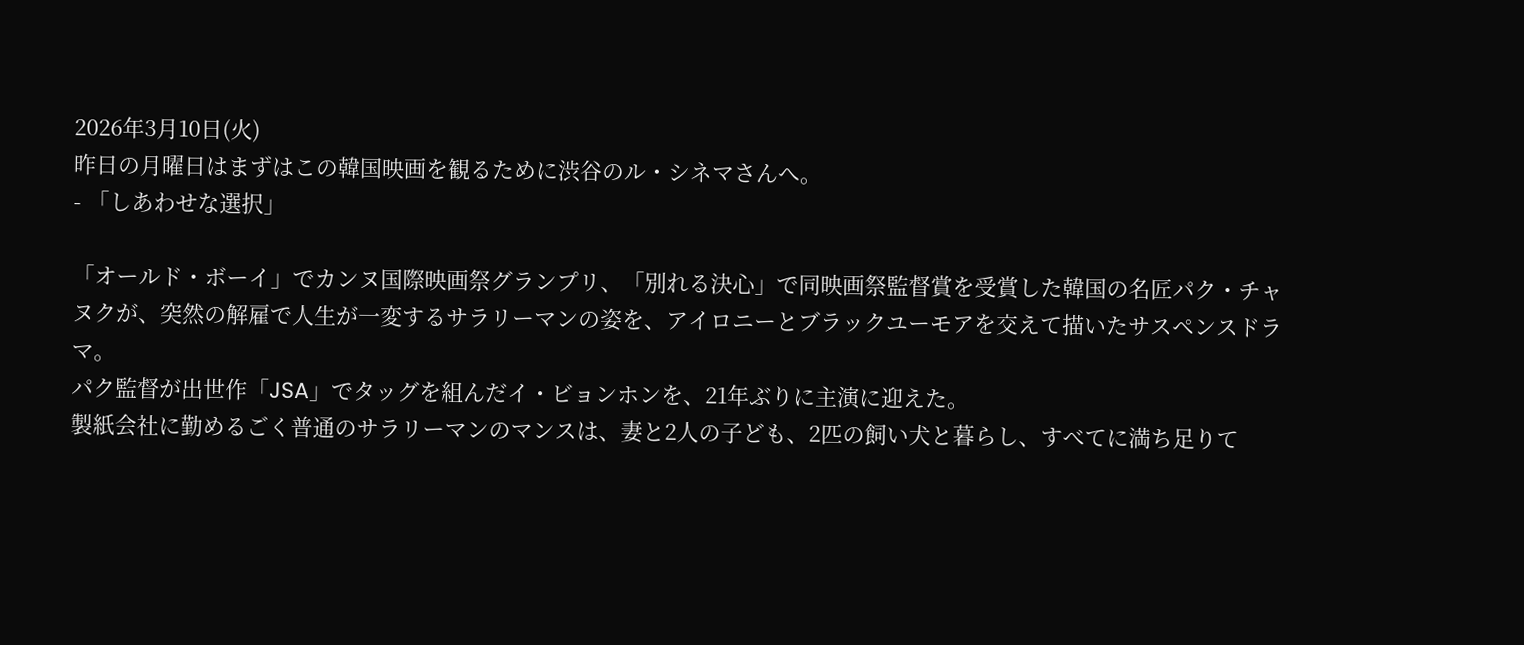2026年3月10日(火)
昨日の月曜日はまずはこの韓国映画を観るために渋谷のル・シネマさんへ。
- 「しあわせな選択」

「オールド・ボーイ」でカンヌ国際映画祭グランプリ、「別れる決心」で同映画祭監督賞を受賞した韓国の名匠パク・チャヌクが、突然の解雇で人生が一変するサラリーマンの姿を、アイロニーとブラックユーモアを交えて描いたサスペンスドラマ。
パク監督が出世作「JSA」でタッグを組んだイ・ビョンホンを、21年ぶりに主演に迎えた。
製紙会社に勤めるごく普通のサラリーマンのマンスは、妻と2人の子ども、2匹の飼い犬と暮らし、すべてに満ち足りて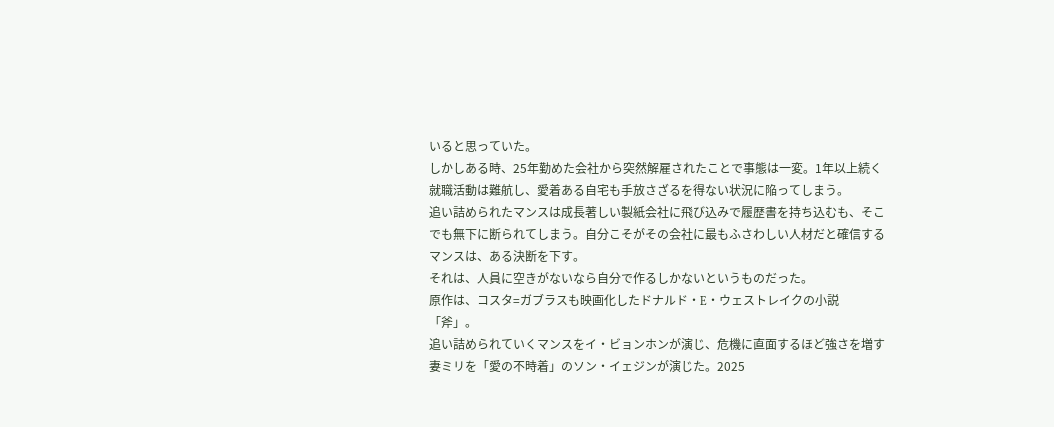いると思っていた。
しかしある時、25年勤めた会社から突然解雇されたことで事態は一変。1年以上続く就職活動は難航し、愛着ある自宅も手放さざるを得ない状況に陥ってしまう。
追い詰められたマンスは成長著しい製紙会社に飛び込みで履歴書を持ち込むも、そこでも無下に断られてしまう。自分こそがその会社に最もふさわしい人材だと確信するマンスは、ある決断を下す。
それは、人員に空きがないなら自分で作るしかないというものだった。
原作は、コスタ=ガブラスも映画化したドナルド・E・ウェストレイクの小説「斧」。
追い詰められていくマンスをイ・ビョンホンが演じ、危機に直面するほど強さを増す妻ミリを「愛の不時着」のソン・イェジンが演じた。2025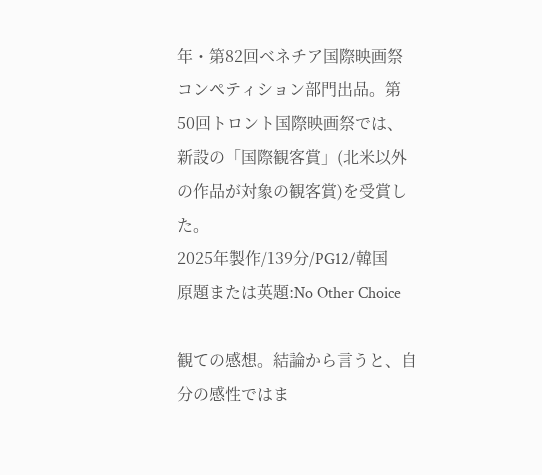年・第82回ベネチア国際映画祭コンペティション部門出品。第50回トロント国際映画祭では、新設の「国際観客賞」(北米以外の作品が対象の観客賞)を受賞した。
2025年製作/139分/PG12/韓国
原題または英題:No Other Choice

観ての感想。結論から言うと、自分の感性ではま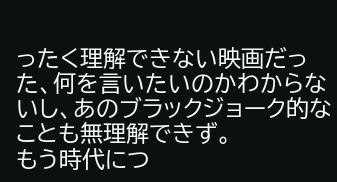ったく理解できない映画だった、何を言いたいのかわからないし、あのブラックジョーク的なことも無理解できず。
もう時代につ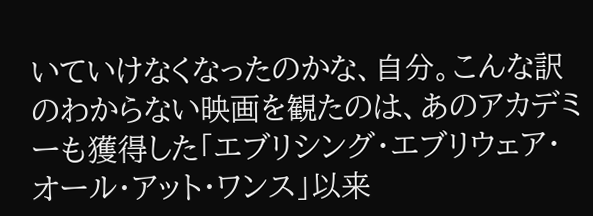いていけなくなったのかな、自分。こんな訳のわからない映画を観たのは、あのアカデミーも獲得した「エブリシング・エブリウェア・オール・アット・ワンス」以来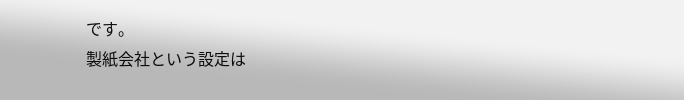です。
製紙会社という設定は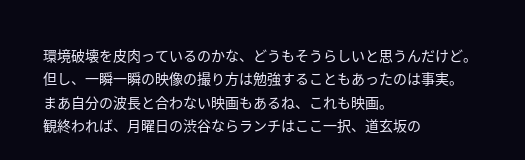環境破壊を皮肉っているのかな、どうもそうらしいと思うんだけど。
但し、一瞬一瞬の映像の撮り方は勉強することもあったのは事実。
まあ自分の波長と合わない映画もあるね、これも映画。
観終われば、月曜日の渋谷ならランチはここ一択、道玄坂の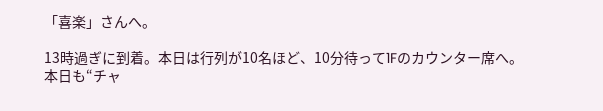「喜楽」さんへ。

13時過ぎに到着。本日は行列が10名ほど、10分待って1Fのカウンター席へ。
本日も“チャ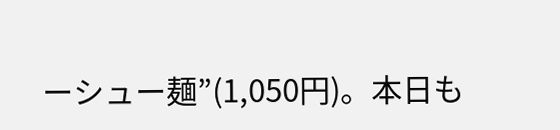ーシュー麺”(1,050円)。本日も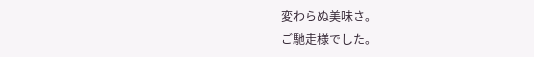変わらぬ美味さ。
ご馳走様でした。